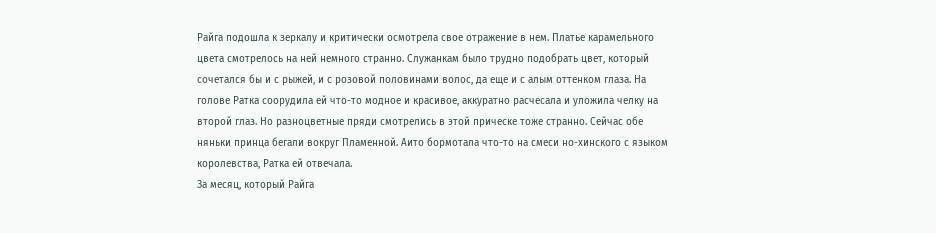Райга подошла к зеркалу и критически осмотрела свое отражение в нем. Платье карамельного цвета смотрелось на ней немного странно. Служанкам было трудно подобрать цвет, который сочетался бы и с рыжей, и с розовой половинами волос, да еще и с алым оттенком глаза. На голове Ратка соорудила ей что-то модное и красивое, аккуратно расчесала и уложила челку на второй глаз. Но разноцветные пряди смотрелись в этой прическе тоже странно. Сейчас обе няньки принца бегали вокруг Пламенной. Аито бормотала что-то на смеси но-хинского с языком королевства, Ратка ей отвечала.
За месяц, который Райга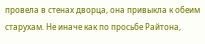провела в стенах дворца, она привыкла к обеим старухам. Не иначе как по просьбе Райтона,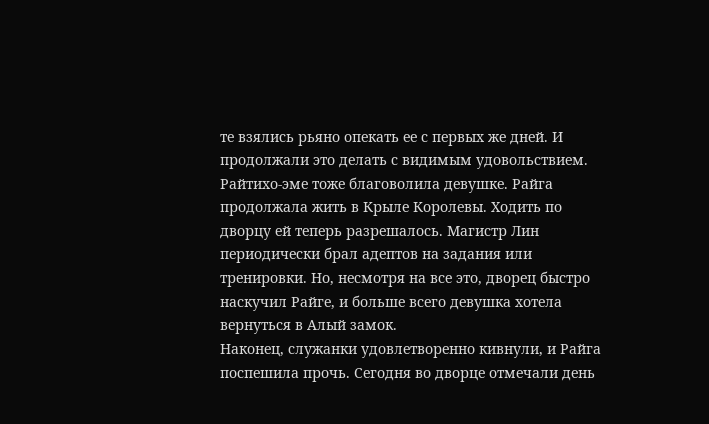те взялись рьяно опекать ее с первых же дней. И продолжали это делать с видимым удовольствием. Райтихо-эме тоже благоволила девушке. Райга продолжала жить в Крыле Королевы. Ходить по дворцу ей теперь разрешалось. Магистр Лин периодически брал адептов на задания или тренировки. Но, несмотря на все это, дворец быстро наскучил Райге, и больше всего девушка хотела вернуться в Алый замок.
Наконец, служанки удовлетворенно кивнули, и Райга поспешила прочь. Сегодня во дворце отмечали день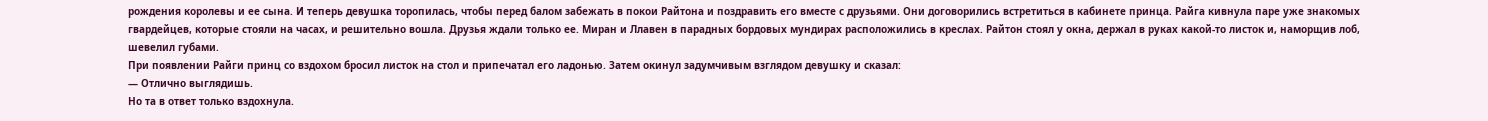рождения королевы и ее сына. И теперь девушка торопилась, чтобы перед балом забежать в покои Райтона и поздравить его вместе с друзьями. Они договорились встретиться в кабинете принца. Райга кивнула паре уже знакомых гвардейцев, которые стояли на часах, и решительно вошла. Друзья ждали только ее. Миран и Ллавен в парадных бордовых мундирах расположились в креслах. Райтон стоял у окна, держал в руках какой-то листок и, наморщив лоб, шевелил губами.
При появлении Райги принц со вздохом бросил листок на стол и припечатал его ладонью. Затем окинул задумчивым взглядом девушку и сказал:
— Отлично выглядишь.
Но та в ответ только вздохнула.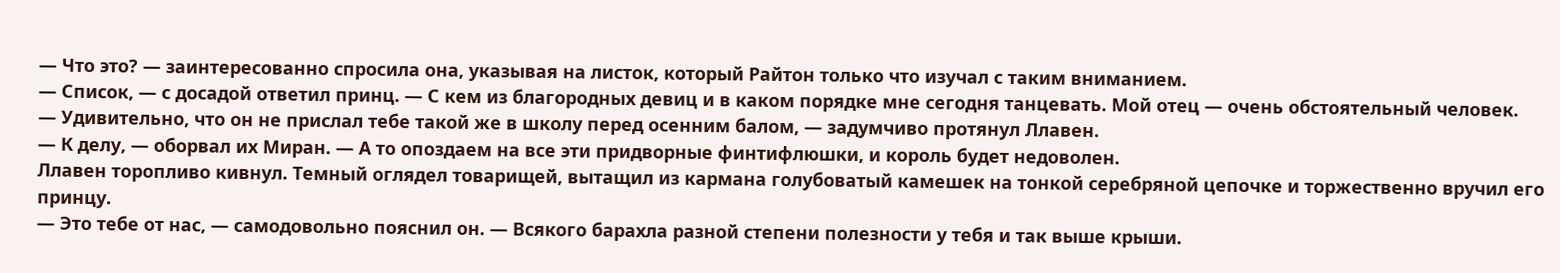— Что это? — заинтересованно спросила она, указывая на листок, который Райтон только что изучал с таким вниманием.
— Список, — с досадой ответил принц. — С кем из благородных девиц и в каком порядке мне сегодня танцевать. Мой отец — очень обстоятельный человек.
— Удивительно, что он не прислал тебе такой же в школу перед осенним балом, — задумчиво протянул Ллавен.
— К делу, — оборвал их Миран. — А то опоздаем на все эти придворные финтифлюшки, и король будет недоволен.
Ллавен торопливо кивнул. Темный оглядел товарищей, вытащил из кармана голубоватый камешек на тонкой серебряной цепочке и торжественно вручил его принцу.
— Это тебе от нас, — самодовольно пояснил он. — Всякого барахла разной степени полезности у тебя и так выше крыши.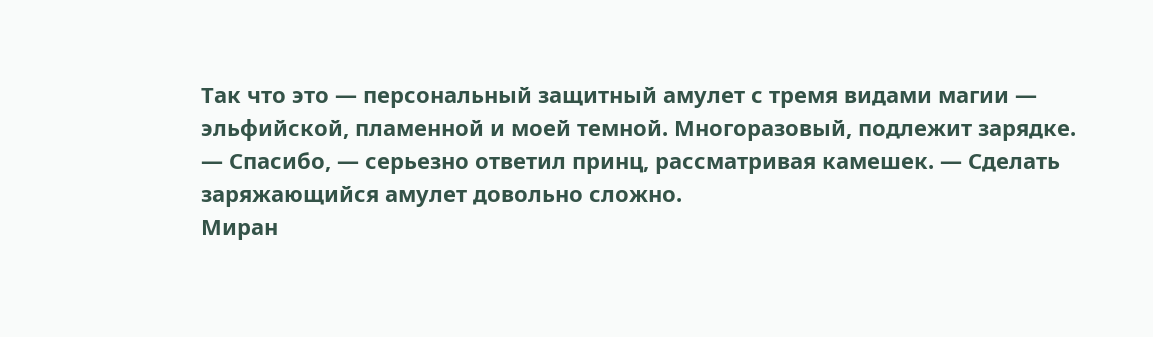Так что это — персональный защитный амулет с тремя видами магии — эльфийской, пламенной и моей темной. Многоразовый, подлежит зарядке.
— Спасибо, — серьезно ответил принц, рассматривая камешек. — Сделать заряжающийся амулет довольно сложно.
Миран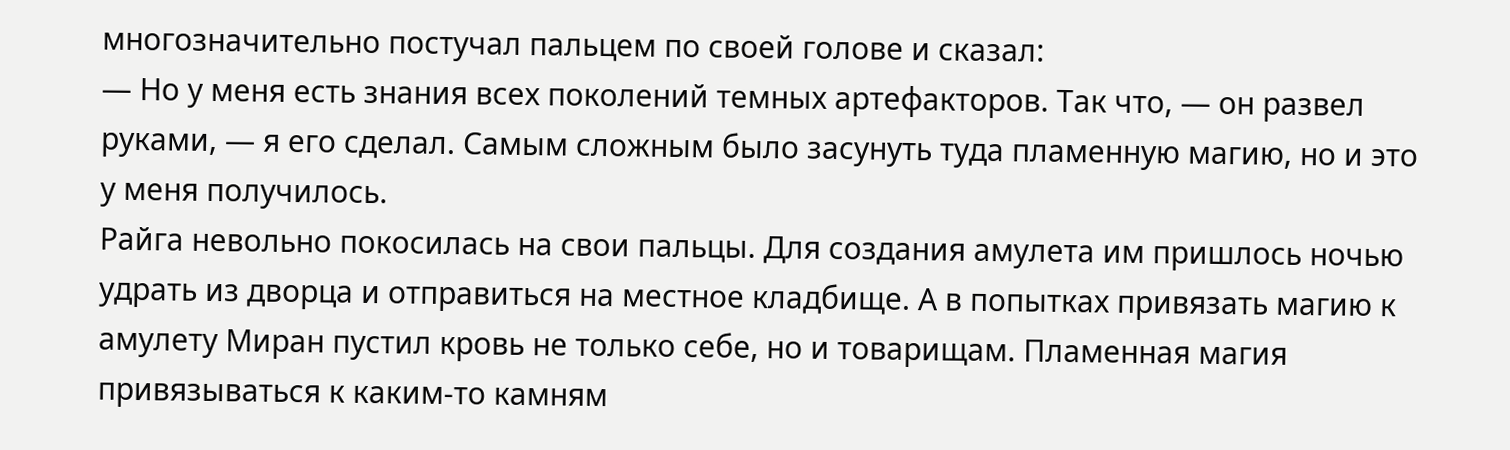многозначительно постучал пальцем по своей голове и сказал:
— Но у меня есть знания всех поколений темных артефакторов. Так что, — он развел руками, — я его сделал. Самым сложным было засунуть туда пламенную магию, но и это у меня получилось.
Райга невольно покосилась на свои пальцы. Для создания амулета им пришлось ночью удрать из дворца и отправиться на местное кладбище. А в попытках привязать магию к амулету Миран пустил кровь не только себе, но и товарищам. Пламенная магия привязываться к каким-то камням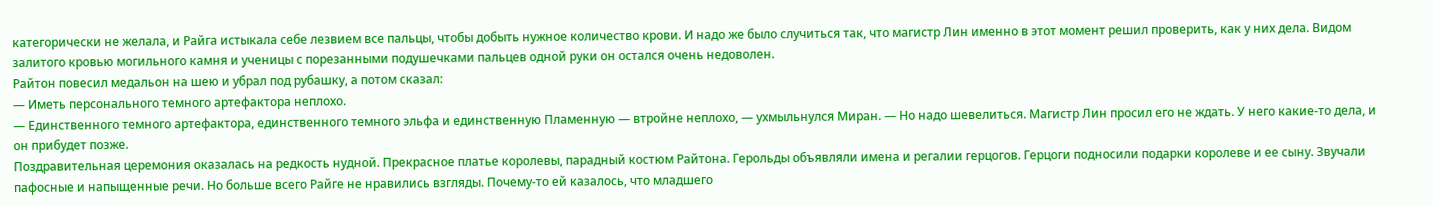категорически не желала, и Райга истыкала себе лезвием все пальцы, чтобы добыть нужное количество крови. И надо же было случиться так, что магистр Лин именно в этот момент решил проверить, как у них дела. Видом залитого кровью могильного камня и ученицы с порезанными подушечками пальцев одной руки он остался очень недоволен.
Райтон повесил медальон на шею и убрал под рубашку, а потом сказал:
— Иметь персонального темного артефактора неплохо.
— Единственного темного артефактора, единственного темного эльфа и единственную Пламенную — втройне неплохо, — ухмыльнулся Миран. — Но надо шевелиться. Магистр Лин просил его не ждать. У него какие-то дела, и он прибудет позже.
Поздравительная церемония оказалась на редкость нудной. Прекрасное платье королевы, парадный костюм Райтона. Герольды объявляли имена и регалии герцогов. Герцоги подносили подарки королеве и ее сыну. Звучали пафосные и напыщенные речи. Но больше всего Райге не нравились взгляды. Почему-то ей казалось, что младшего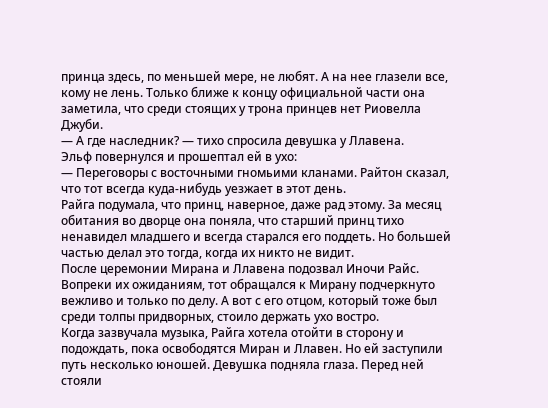принца здесь, по меньшей мере, не любят. А на нее глазели все, кому не лень. Только ближе к концу официальной части она заметила, что среди стоящих у трона принцев нет Риовелла Джуби.
— А где наследник? — тихо спросила девушка у Ллавена.
Эльф повернулся и прошептал ей в ухо:
— Переговоры с восточными гномьими кланами. Райтон сказал, что тот всегда куда-нибудь уезжает в этот день.
Райга подумала, что принц, наверное, даже рад этому. За месяц обитания во дворце она поняла, что старший принц тихо ненавидел младшего и всегда старался его поддеть. Но большей частью делал это тогда, когда их никто не видит.
После церемонии Мирана и Ллавена подозвал Иночи Райс. Вопреки их ожиданиям, тот обращался к Мирану подчеркнуто вежливо и только по делу. А вот с его отцом, который тоже был среди толпы придворных, стоило держать ухо востро.
Когда зазвучала музыка, Райга хотела отойти в сторону и подождать, пока освободятся Миран и Ллавен. Но ей заступили путь несколько юношей. Девушка подняла глаза. Перед ней стояли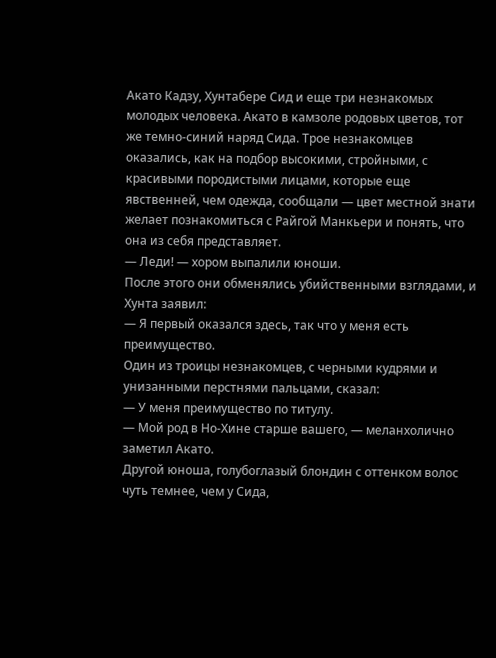Акато Кадзу, Хунтабере Сид и еще три незнакомых молодых человека. Акато в камзоле родовых цветов, тот же темно-синий наряд Сида. Трое незнакомцев оказались, как на подбор высокими, стройными, с красивыми породистыми лицами, которые еще явственней, чем одежда, сообщали — цвет местной знати желает познакомиться с Райгой Манкьери и понять, что она из себя представляет.
— Леди! — хором выпалили юноши.
После этого они обменялись убийственными взглядами, и Хунта заявил:
— Я первый оказался здесь, так что у меня есть преимущество.
Один из троицы незнакомцев, с черными кудрями и унизанными перстнями пальцами, сказал:
— У меня преимущество по титулу.
— Мой род в Но-Хине старше вашего, — меланхолично заметил Акато.
Другой юноша, голубоглазый блондин с оттенком волос чуть темнее, чем у Сида,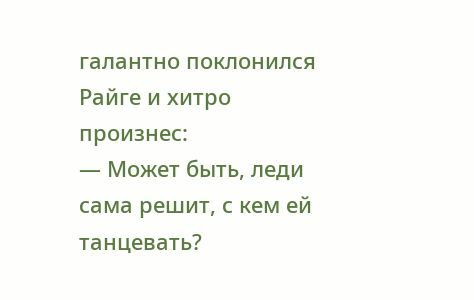галантно поклонился Райге и хитро произнес:
— Может быть, леди сама решит, с кем ей танцевать?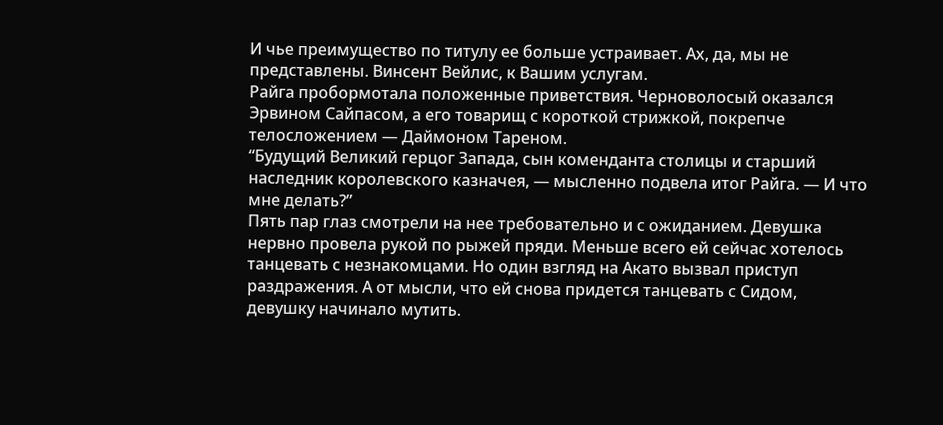И чье преимущество по титулу ее больше устраивает. Ах, да, мы не представлены. Винсент Вейлис, к Вашим услугам.
Райга пробормотала положенные приветствия. Черноволосый оказался Эрвином Сайпасом, а его товарищ с короткой стрижкой, покрепче телосложением — Даймоном Тареном.
“Будущий Великий герцог Запада, сын коменданта столицы и старший наследник королевского казначея, — мысленно подвела итог Райга. — И что мне делать?”
Пять пар глаз смотрели на нее требовательно и с ожиданием. Девушка нервно провела рукой по рыжей пряди. Меньше всего ей сейчас хотелось танцевать с незнакомцами. Но один взгляд на Акато вызвал приступ раздражения. А от мысли, что ей снова придется танцевать с Сидом, девушку начинало мутить.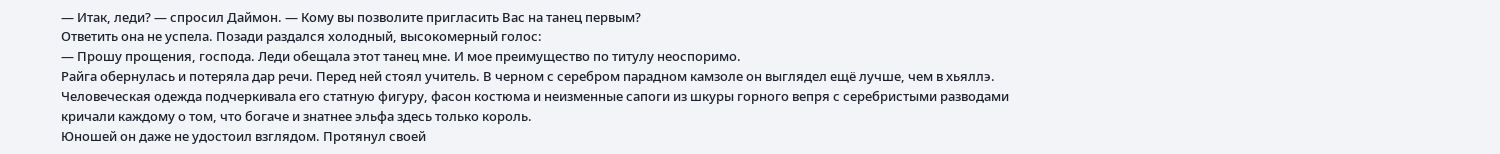— Итак, леди? — спросил Даймон. — Кому вы позволите пригласить Вас на танец первым?
Ответить она не успела. Позади раздался холодный, высокомерный голос:
— Прошу прощения, господа. Леди обещала этот танец мне. И мое преимущество по титулу неоспоримо.
Райга обернулась и потеряла дар речи. Перед ней стоял учитель. В черном с серебром парадном камзоле он выглядел ещё лучше, чем в хьяллэ. Человеческая одежда подчеркивала его статную фигуру, фасон костюма и неизменные сапоги из шкуры горного вепря с серебристыми разводами кричали каждому о том, что богаче и знатнее эльфа здесь только король.
Юношей он даже не удостоил взглядом. Протянул своей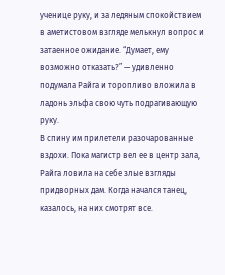ученице руку, и за ледяным спокойствием в аметистовом взгляде мелькнул вопрос и затаенное ожидание. “Думает, ему возможно отказать?” — удивленно подумала Райга и торопливо вложила в ладонь эльфа свою чуть подрагивающую руку.
В спину им прилетели разочарованные вздохи. Пока магистр вел ее в центр зала, Райга ловила на себе злые взгляды придворных дам. Когда начался танец, казалось, на них смотрят все.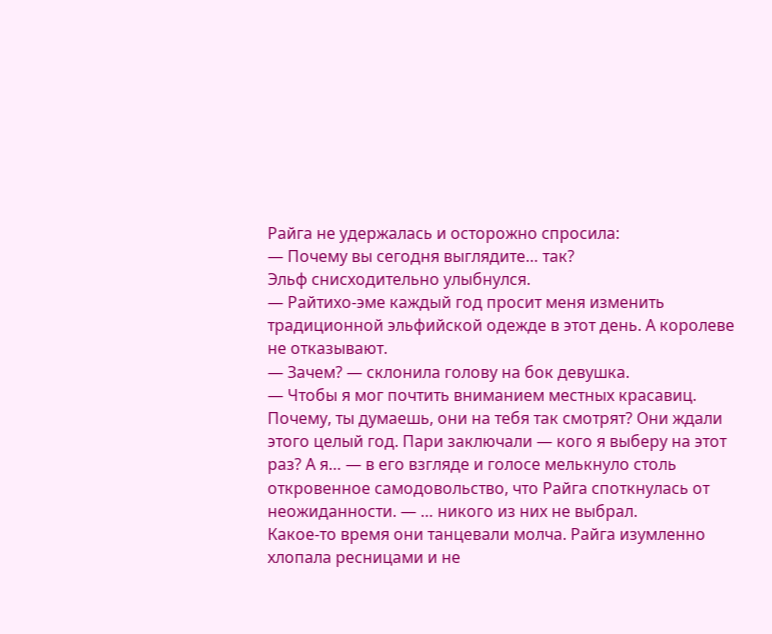Райга не удержалась и осторожно спросила:
— Почему вы сегодня выглядите… так?
Эльф снисходительно улыбнулся.
— Райтихо-эме каждый год просит меня изменить традиционной эльфийской одежде в этот день. А королеве не отказывают.
— Зачем? — склонила голову на бок девушка.
— Чтобы я мог почтить вниманием местных красавиц. Почему, ты думаешь, они на тебя так смотрят? Они ждали этого целый год. Пари заключали — кого я выберу на этот раз? А я… — в его взгляде и голосе мелькнуло столь откровенное самодовольство, что Райга споткнулась от неожиданности. — … никого из них не выбрал.
Какое-то время они танцевали молча. Райга изумленно хлопала ресницами и не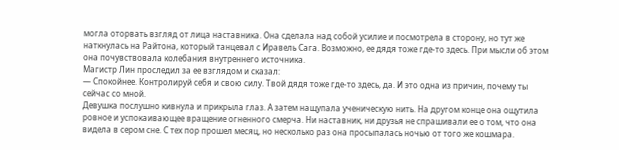могла оторвать взгляд от лица наставника. Она сделала над собой усилие и посмотрела в сторону, но тут же наткнулась на Райтона, который танцевал с Иравель Сага. Возможно, ее дядя тоже где-то здесь. При мысли об этом она почувствовала колебания внутреннего источника.
Магистр Лин проследил за ее взглядом и сказал:
— Спокойнее. Контролируй себя и свою силу. Твой дядя тоже где-то здесь, да. И это одна из причин, почему ты сейчас со мной.
Девушка послушно кивнула и прикрыла глаз. А затем нащупала ученическую нить. На другом конце она ощутила ровное и успокаивающее вращение огненного смерча. Ни наставник, ни друзья не спрашивали ее о том, что она видела в сером сне. С тех пор прошел месяц, но несколько раз она просыпалась ночью от того же кошмара.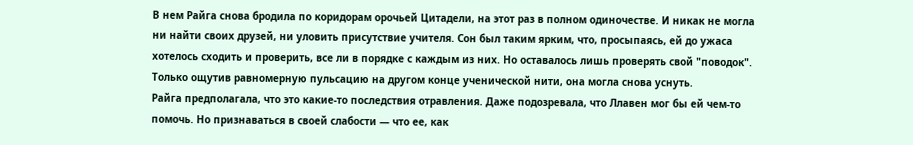В нем Райга снова бродила по коридорам орочьей Цитадели, на этот раз в полном одиночестве. И никак не могла ни найти своих друзей, ни уловить присутствие учителя. Сон был таким ярким, что, просыпаясь, ей до ужаса хотелось сходить и проверить, все ли в порядке с каждым из них. Но оставалось лишь проверять свой "поводок". Только ощутив равномерную пульсацию на другом конце ученической нити, она могла снова уснуть.
Райга предполагала, что это какие-то последствия отравления. Даже подозревала, что Ллавен мог бы ей чем-то помочь. Но признаваться в своей слабости — что ее, как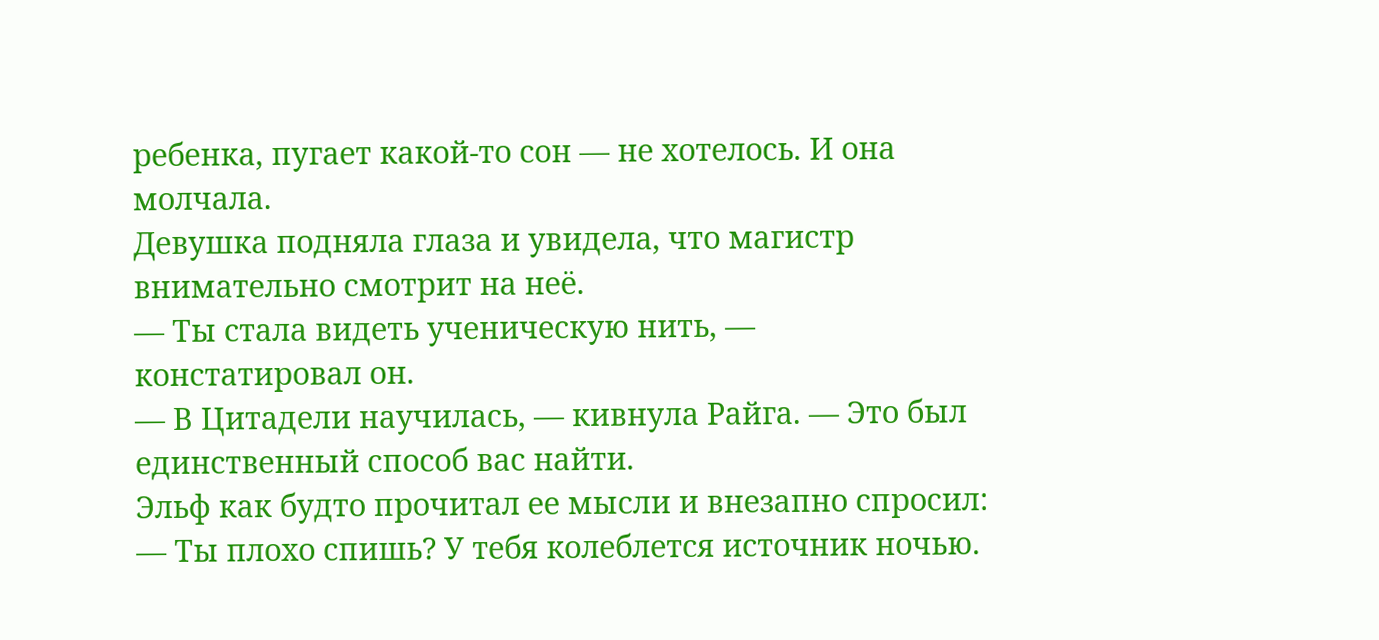ребенка, пугает какой-то сон — не хотелось. И она молчала.
Девушка подняла глаза и увидела, что магистр внимательно смотрит на неё.
— Ты стала видеть ученическую нить, — констатировал он.
— В Цитадели научилась, — кивнула Райга. — Это был единственный способ вас найти.
Эльф как будто прочитал ее мысли и внезапно спросил:
— Ты плохо спишь? У тебя колеблется источник ночью.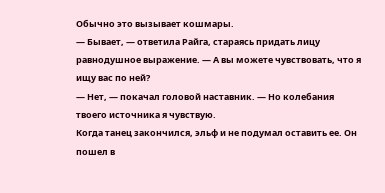Обычно это вызывает кошмары.
— Бывает, — ответила Райга, стараясь придать лицу равнодушное выражение. — А вы можете чувствовать, что я ищу вас по ней?
— Нет, — покачал головой наставник. — Но колебания твоего источника я чувствую.
Когда танец закончился, эльф и не подумал оставить ее. Он пошел в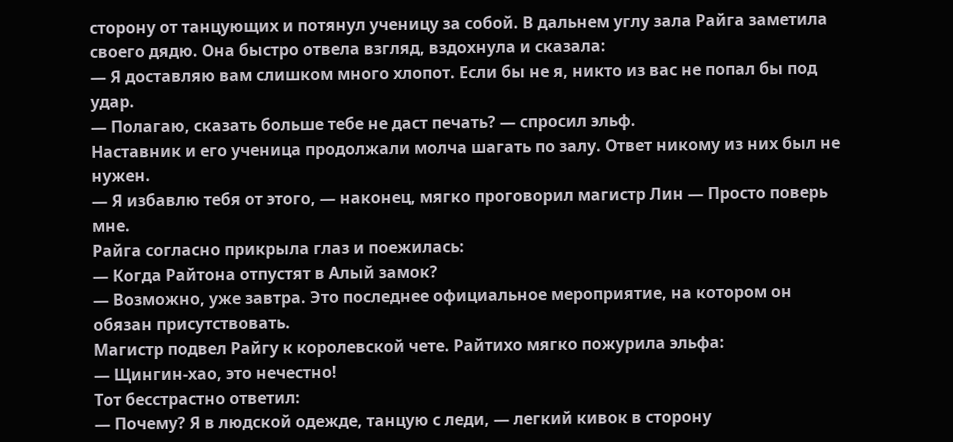сторону от танцующих и потянул ученицу за собой. В дальнем углу зала Райга заметила своего дядю. Она быстро отвела взгляд, вздохнула и сказала:
— Я доставляю вам слишком много хлопот. Если бы не я, никто из вас не попал бы под удар.
— Полагаю, сказать больше тебе не даст печать? — спросил эльф.
Наставник и его ученица продолжали молча шагать по залу. Ответ никому из них был не нужен.
— Я избавлю тебя от этого, — наконец, мягко проговорил магистр Лин — Просто поверь мне.
Райга согласно прикрыла глаз и поежилась:
— Когда Райтона отпустят в Алый замок?
— Возможно, уже завтра. Это последнее официальное мероприятие, на котором он обязан присутствовать.
Магистр подвел Райгу к королевской чете. Райтихо мягко пожурила эльфа:
— Щингин-хао, это нечестно!
Тот бесстрастно ответил:
— Почему? Я в людской одежде, танцую с леди, — легкий кивок в сторону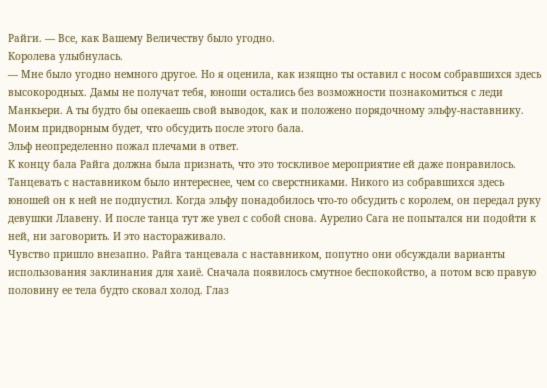Райги. — Все, как Вашему Величеству было угодно.
Королева улыбнулась.
— Мне было угодно немного другое. Но я оценила, как изящно ты оставил с носом собравшихся здесь высокородных. Дамы не получат тебя, юноши остались без возможности познакомиться с леди Манкьери. А ты будто бы опекаешь свой выводок, как и положено порядочному эльфу-наставнику. Моим придворным будет, что обсудить после этого бала.
Эльф неопределенно пожал плечами в ответ.
К концу бала Райга должна была признать, что это тоскливое мероприятие ей даже понравилось. Танцевать с наставником было интереснее, чем со сверстниками. Никого из собравшихся здесь юношей он к ней не подпустил. Когда эльфу понадобилось что-то обсудить с королем, он передал руку девушки Ллавену. И после танца тут же увел с собой снова. Аурелио Сага не попытался ни подойти к ней, ни заговорить. И это настораживало.
Чувство пришло внезапно. Райга танцевала с наставником, попутно они обсуждали варианты использования заклинания для хаиё. Сначала появилось смутное беспокойство, а потом всю правую половину ее тела будто сковал холод. Глаз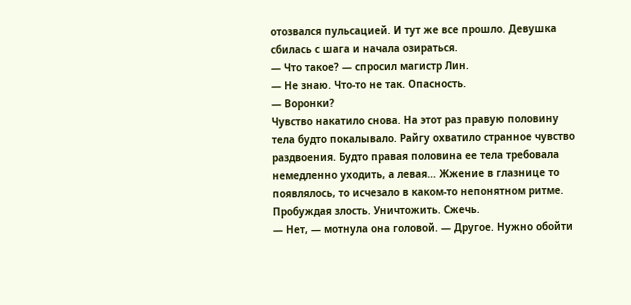отозвался пульсацией. И тут же все прошло. Девушка сбилась с шага и начала озираться.
— Что такое? — спросил магистр Лин.
— Не знаю. Что-то не так. Опасность.
— Воронки?
Чувство накатило снова. На этот раз правую половину тела будто покалывало. Райгу охватило странное чувство раздвоения. Будто правая половина ее тела требовала немедленно уходить, а левая… Жжение в глазнице то появлялось, то исчезало в каком-то непонятном ритме. Пробуждая злость. Уничтожить. Сжечь.
— Нет, — мотнула она головой. — Другое. Нужно обойти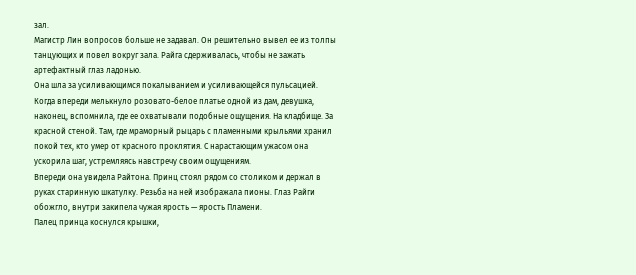зал.
Магистр Лин вопросов больше не задавал. Он решительно вывел ее из толпы танцующих и повел вокруг зала. Райга сдерживалась, чтобы не зажать артефактный глаз ладонью.
Она шла за усиливающимся покалыванием и усиливающейся пульсацией. Когда впереди мелькнуло розовато-белое платье одной из дам, девушка, наконец, вспомнила, где ее охватывали подобные ощущения. На кладбище. За красной стеной. Там, где мраморный рыцарь с пламенными крыльями хранил покой тех, кто умер от красного проклятия. С нарастающим ужасом она ускорила шаг, устремляясь навстречу своим ощущениям.
Впереди она увидела Райтона. Принц стоял рядом со столиком и держал в руках старинную шкатулку. Резьба на ней изображала пионы. Глаз Райги обожгло, внутри закипела чужая ярость — ярость Пламени.
Палец принца коснулся крышки,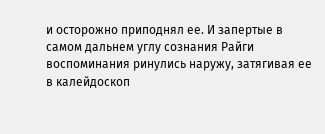и осторожно приподнял ее. И запертые в самом дальнем углу сознания Райги воспоминания ринулись наружу, затягивая ее в калейдоскоп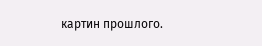картин прошлого.